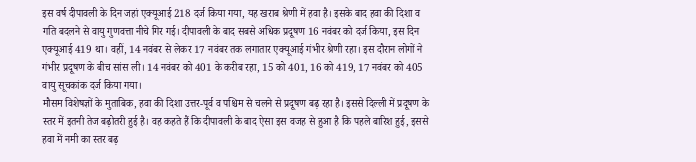इस वर्ष दीपावली के दिन जहां एक्यूआई 218 दर्ज किया गया, यह खराब श्रेणी में हवा है। इसके बाद हवा की दिशा व गति बदलने से वायु गुणवत्ता नीचे गिर गई। दीपावली के बाद सबसे अधिक प्रदूषण 16 नवंबर को दर्ज किया, इस दिन एक्यूआई 419 था। वहीं, 14 नवंबर से लेकर 17 नवंबर तक लगातार एक्यूआई गंभीर श्रेणी रहा। इस दौरान लोगों ने गंभीर प्रदूषण के बीच सांस ली। 14 नवंबर को 401 के करीब रहा, 15 को 401, 16 को 419, 17 नवंबर को 405 वायु सूचकांक दर्ज किया गया।
मौसम विशेषज्ञों के मुताबिक, हवा की दिशा उत्तर-पूर्व व पश्चिम से चलने से प्रदूषण बढ़ रहा है। इससे दिल्ली में प्रदूषण के स्तर में इतनी तेज बढ़ोतरी हुई है। वह कहते हैं कि दीपावली के बाद ऐसा इस वजह से हुआ है कि पहले बारिश हुई, इससे हवा में नमी का स्तर बढ़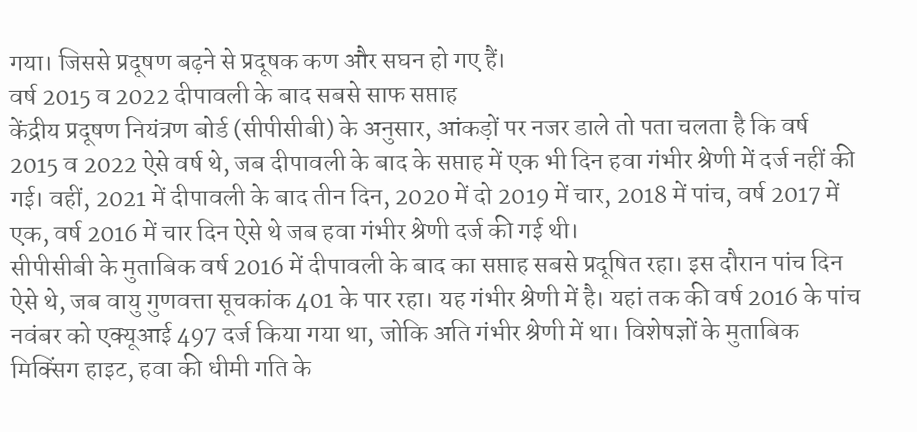गया। जिससे प्रदूषण बढ़ने से प्रदूषक कण और सघन हो गए हैं।
वर्ष 2015 व 2022 दीपावली के बाद सबसे साफ सप्ताह
केंद्रीय प्रदूषण नियंत्रण बोर्ड (सीपीसीबी) के अनुसार, आंकड़ों पर नजर डाले तो पता चलता है कि वर्ष 2015 व 2022 ऐसे वर्ष थे, जब दीपावली के बाद के सप्ताह में एक भी दिन हवा गंभीर श्रेणी में दर्ज नहीं की गई। वहीं, 2021 में दीपावली के बाद तीन दिन, 2020 में दो 2019 में चार, 2018 में पांच, वर्ष 2017 में एक, वर्ष 2016 में चार दिन ऐसे थे जब हवा गंभीर श्रेणी दर्ज की गई थी।
सीपीसीबी के मुताबिक वर्ष 2016 में दीपावली के बाद का सप्ताह सबसे प्रदूषित रहा। इस दौरान पांच दिन ऐसे थे, जब वायु गुणवत्ता सूचकांक 401 के पार रहा। यह गंभीर श्रेणी में है। यहां तक की वर्ष 2016 के पांच नवंबर को एक्यूआई 497 दर्ज किया गया था, जोकि अति गंभीर श्रेणी में था। विशेषज्ञों के मुताबिक मिक्सिंग हाइट, हवा की धीमी गति के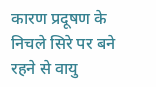कारण प्रदूषण के निचले सिरे पर बने रहने से वायु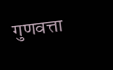गुणवत्ता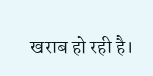खराब हो रही है।